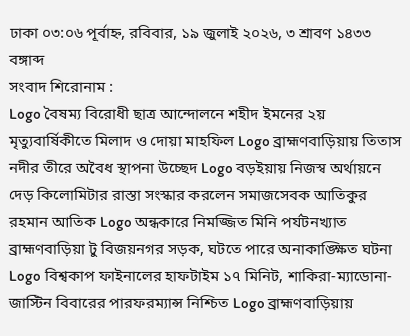ঢাকা ০৩:০৬ পূর্বাহ্ন, রবিবার, ১৯ জুলাই ২০২৬, ৩ শ্রাবণ ১৪৩৩ বঙ্গাব্দ
সংবাদ শিরোনাম :
Logo বৈষম্য বিরোধী ছাত্র আন্দোলনে শহীদ ইমনের ২য় মৃত্যুবার্ষিকীতে মিলাদ ও দোয়া মাহফিল Logo ব্রাহ্মণবাড়িয়ায় তিতাস নদীর তীরে অবৈধ স্থাপনা উচ্ছেদ Logo বড়ইয়ায় নিজস্ব অর্থায়নে দেড় কিলোমিটার রাস্তা সংস্কার করলেন সমাজসেবক আতিকুর রহমান আতিক Logo অন্ধকারে নিমজ্জিত মিনি পর্যটনখ্যাত ব্রাহ্মণবাড়িয়া টু বিজয়নগর সড়ক, ঘটতে পারে অনাকাঙ্ক্ষিত ঘটনা Logo বিশ্বকাপ ফাইনালের হাফটাইম ১৭ মিনিট, শাকিরা-ম্যাডোনা-জাস্টিন বিবারের পারফরম্যান্স নিশ্চিত Logo ব্রাহ্মণবাড়িয়ায়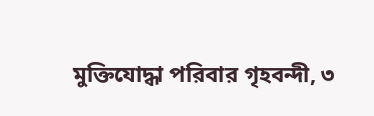মুক্তিযোদ্ধা পরিবার গৃহবন্দী, ৩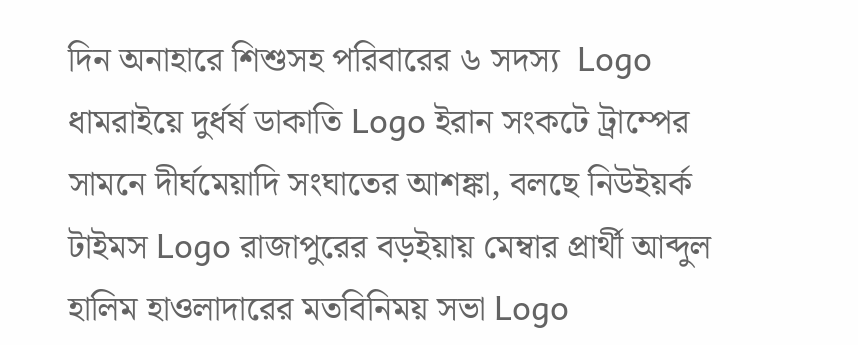দিন অনাহারে শিশুসহ পরিবারের ৬ সদস্য  Logo ধামরাইয়ে দুর্ধর্ষ ডাকাতি Logo ইরান সংকটে ট্রাম্পের সামনে দীর্ঘমেয়াদি সংঘাতের আশঙ্কা, বলছে নিউইয়র্ক টাইমস Logo রাজাপুরের বড়ইয়ায় মেম্বার প্রার্থী আব্দুল হালিম হাওলাদারের মতবিনিময় সভা Logo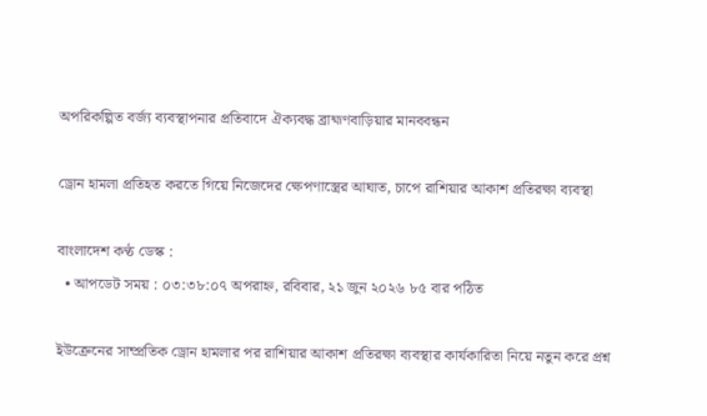অপরিকল্পিত বর্জ্য ব্যবস্থাপনার প্রতিবাদে ঐক্যবদ্ধ ব্রাহ্মণবাড়িয়ার মানববন্ধন

ড্রোন হামলা প্রতিহত করতে গিয়ে নিজেদের ক্ষেপণাস্ত্রের আঘাত, চাপে রাশিয়ার আকাশ প্রতিরক্ষা ব্যবস্থা

বাংলাদেশ কণ্ঠ ডেস্ক :
  • আপডেট সময় : ০৩:৩৮:০৭ অপরাহ্ন, রবিবার, ২১ জুন ২০২৬ ৮৫ বার পঠিত

ইউক্রেনের সাম্প্রতিক ড্রোন হামলার পর রাশিয়ার আকাশ প্রতিরক্ষা ব্যবস্থার কার্যকারিতা নিয়ে নতুন করে প্রশ্ন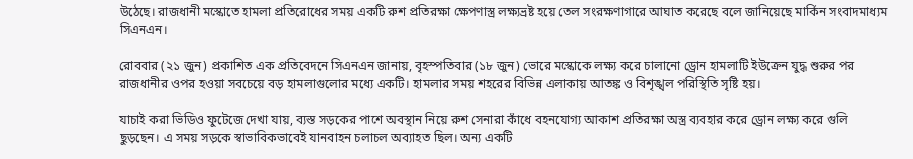উঠেছে। রাজধানী মস্কোতে হামলা প্রতিরোধের সময় একটি রুশ প্রতিরক্ষা ক্ষেপণাস্ত্র লক্ষ্যভ্রষ্ট হয়ে তেল সংরক্ষণাগারে আঘাত করেছে বলে জানিয়েছে মার্কিন সংবাদমাধ্যম সিএনএন।

রোববার (২১ জুন) প্রকাশিত এক প্রতিবেদনে সিএনএন জানায়, বৃহস্পতিবার (১৮ জুন) ভোরে মস্কোকে লক্ষ্য করে চালানো ড্রোন হামলাটি ইউক্রেন যুদ্ধ শুরুর পর রাজধানীর ওপর হওয়া সবচেয়ে বড় হামলাগুলোর মধ্যে একটি। হামলার সময় শহরের বিভিন্ন এলাকায় আতঙ্ক ও বিশৃঙ্খল পরিস্থিতি সৃষ্টি হয়।

যাচাই করা ভিডিও ফুটেজে দেখা যায়, ব্যস্ত সড়কের পাশে অবস্থান নিয়ে রুশ সেনারা কাঁধে বহনযোগ্য আকাশ প্রতিরক্ষা অস্ত্র ব্যবহার করে ড্রোন লক্ষ্য করে গুলি ছুড়ছেন। এ সময় সড়কে স্বাভাবিকভাবেই যানবাহন চলাচল অব্যাহত ছিল। অন্য একটি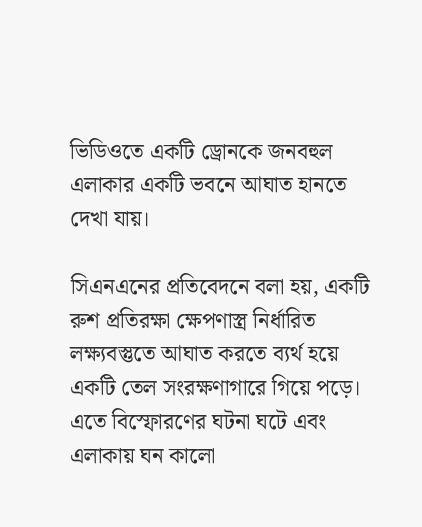ভিডিওতে একটি ড্রোনকে জনবহুল এলাকার একটি ভবনে আঘাত হানতে দেখা যায়।

সিএনএনের প্রতিবেদনে বলা হয়, একটি রুশ প্রতিরক্ষা ক্ষেপণাস্ত্র নির্ধারিত লক্ষ্যবস্তুতে আঘাত করতে ব্যর্থ হয়ে একটি তেল সংরক্ষণাগারে গিয়ে পড়ে। এতে বিস্ফোরণের ঘটনা ঘটে এবং এলাকায় ঘন কালো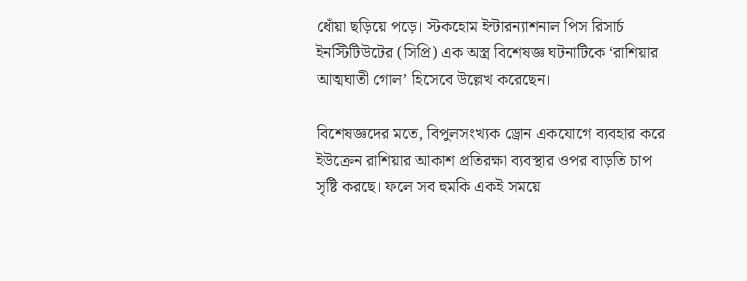ধোঁয়া ছড়িয়ে পড়ে। স্টকহোম ইন্টারন্যাশনাল পিস রিসার্চ ইনস্টিটিউটের (সিপ্রি) এক অস্ত্র বিশেষজ্ঞ ঘটনাটিকে ‘রাশিয়ার আত্মঘাতী গোল’ হিসেবে উল্লেখ করেছেন।

বিশেষজ্ঞদের মতে, বিপুলসংখ্যক ড্রোন একযোগে ব্যবহার করে ইউক্রেন রাশিয়ার আকাশ প্রতিরক্ষা ব্যবস্থার ওপর বাড়তি চাপ সৃষ্টি করছে। ফলে সব হুমকি একই সময়ে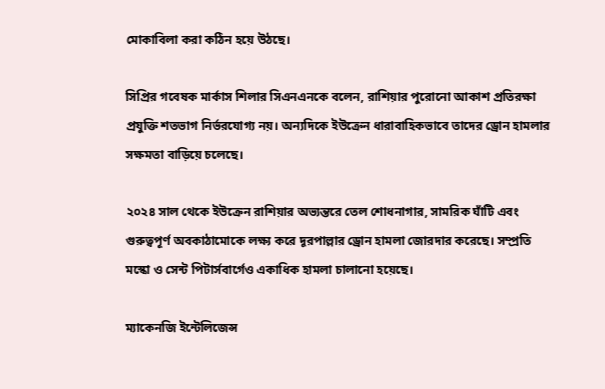মোকাবিলা করা কঠিন হয়ে উঠছে।

সিপ্রির গবেষক মার্কাস শিলার সিএনএনকে বলেন, রাশিয়ার পুরোনো আকাশ প্রতিরক্ষা প্রযুক্তি শতভাগ নির্ভরযোগ্য নয়। অন্যদিকে ইউক্রেন ধারাবাহিকভাবে তাদের ড্রোন হামলার সক্ষমতা বাড়িয়ে চলেছে।

২০২৪ সাল থেকে ইউক্রেন রাশিয়ার অভ্যন্তরে তেল শোধনাগার, সামরিক ঘাঁটি এবং গুরুত্বপূর্ণ অবকাঠামোকে লক্ষ্য করে দূরপাল্লার ড্রোন হামলা জোরদার করেছে। সম্প্রতি মস্কো ও সেন্ট পিটার্সবার্গেও একাধিক হামলা চালানো হয়েছে।

ম্যাকেনজি ইন্টেলিজেন্স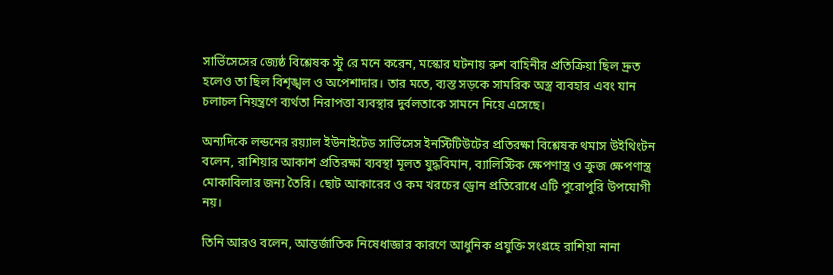সার্ভিসেসের জ্যেষ্ঠ বিশ্লেষক স্টু রে মনে করেন, মস্কোর ঘটনায় রুশ বাহিনীর প্রতিক্রিয়া ছিল দ্রুত হলেও তা ছিল বিশৃঙ্খল ও অপেশাদার। তার মতে, ব্যস্ত সড়কে সামরিক অস্ত্র ব্যবহার এবং যান চলাচল নিয়ন্ত্রণে ব্যর্থতা নিরাপত্তা ব্যবস্থার দুর্বলতাকে সামনে নিয়ে এসেছে।

অন্যদিকে লন্ডনের রয়্যাল ইউনাইটেড সার্ভিসেস ইনস্টিটিউটের প্রতিরক্ষা বিশ্লেষক থমাস উইথিংটন বলেন, রাশিয়ার আকাশ প্রতিরক্ষা ব্যবস্থা মূলত যুদ্ধবিমান, ব্যালিস্টিক ক্ষেপণাস্ত্র ও ক্রুজ ক্ষেপণাস্ত্র মোকাবিলার জন্য তৈরি। ছোট আকারের ও কম খরচের ড্রোন প্রতিরোধে এটি পুরোপুরি উপযোগী নয়।

তিনি আরও বলেন, আন্তর্জাতিক নিষেধাজ্ঞার কারণে আধুনিক প্রযুক্তি সংগ্রহে রাশিয়া নানা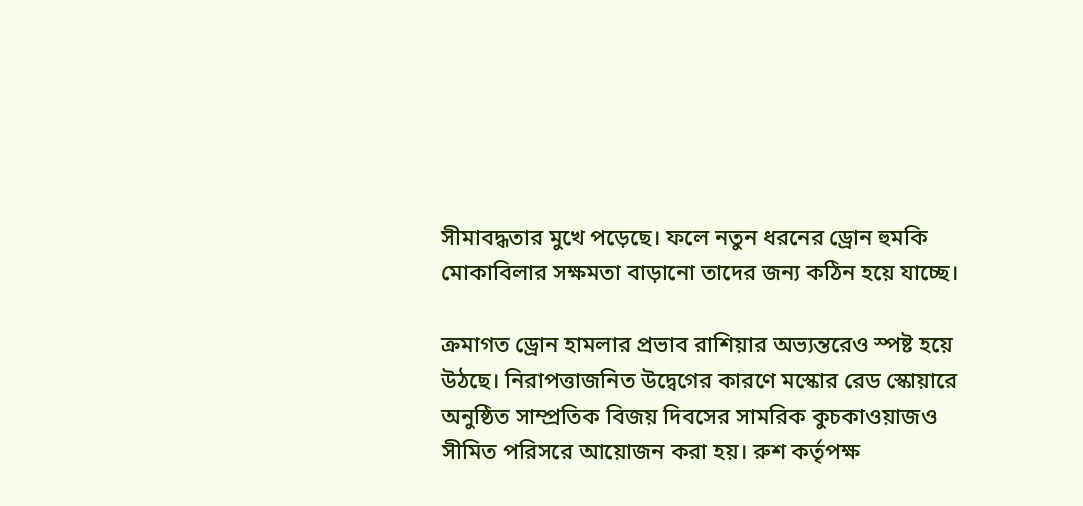সীমাবদ্ধতার মুখে পড়েছে। ফলে নতুন ধরনের ড্রোন হুমকি মোকাবিলার সক্ষমতা বাড়ানো তাদের জন্য কঠিন হয়ে যাচ্ছে।

ক্রমাগত ড্রোন হামলার প্রভাব রাশিয়ার অভ্যন্তরেও স্পষ্ট হয়ে উঠছে। নিরাপত্তাজনিত উদ্বেগের কারণে মস্কোর রেড স্কোয়ারে অনুষ্ঠিত সাম্প্রতিক বিজয় দিবসের সামরিক কুচকাওয়াজও সীমিত পরিসরে আয়োজন করা হয়। রুশ কর্তৃপক্ষ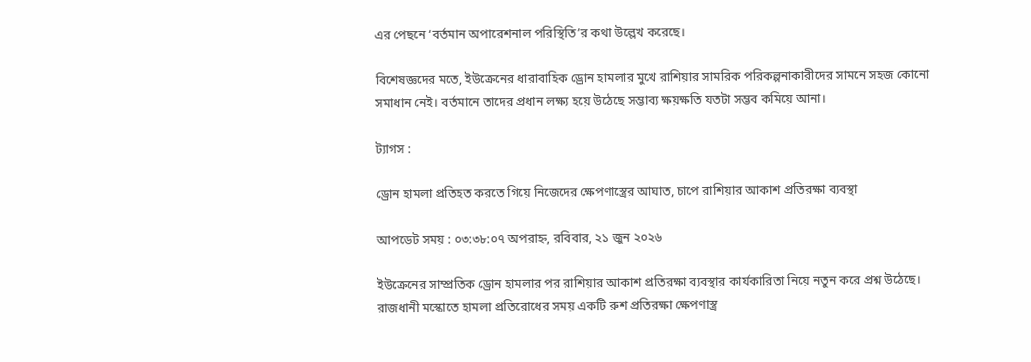এর পেছনে ‘বর্তমান অপারেশনাল পরিস্থিতি’র কথা উল্লেখ করেছে।

বিশেষজ্ঞদের মতে, ইউক্রেনের ধারাবাহিক ড্রোন হামলার মুখে রাশিয়ার সামরিক পরিকল্পনাকারীদের সামনে সহজ কোনো সমাধান নেই। বর্তমানে তাদের প্রধান লক্ষ্য হয়ে উঠেছে সম্ভাব্য ক্ষয়ক্ষতি যতটা সম্ভব কমিয়ে আনা।

ট্যাগস :

ড্রোন হামলা প্রতিহত করতে গিয়ে নিজেদের ক্ষেপণাস্ত্রের আঘাত, চাপে রাশিয়ার আকাশ প্রতিরক্ষা ব্যবস্থা

আপডেট সময় : ০৩:৩৮:০৭ অপরাহ্ন, রবিবার, ২১ জুন ২০২৬

ইউক্রেনের সাম্প্রতিক ড্রোন হামলার পর রাশিয়ার আকাশ প্রতিরক্ষা ব্যবস্থার কার্যকারিতা নিয়ে নতুন করে প্রশ্ন উঠেছে। রাজধানী মস্কোতে হামলা প্রতিরোধের সময় একটি রুশ প্রতিরক্ষা ক্ষেপণাস্ত্র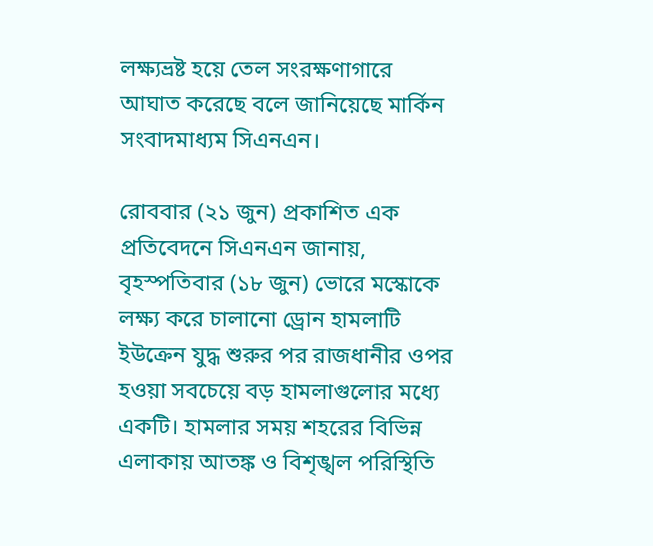লক্ষ্যভ্রষ্ট হয়ে তেল সংরক্ষণাগারে আঘাত করেছে বলে জানিয়েছে মার্কিন সংবাদমাধ্যম সিএনএন।

রোববার (২১ জুন) প্রকাশিত এক প্রতিবেদনে সিএনএন জানায়, বৃহস্পতিবার (১৮ জুন) ভোরে মস্কোকে লক্ষ্য করে চালানো ড্রোন হামলাটি ইউক্রেন যুদ্ধ শুরুর পর রাজধানীর ওপর হওয়া সবচেয়ে বড় হামলাগুলোর মধ্যে একটি। হামলার সময় শহরের বিভিন্ন এলাকায় আতঙ্ক ও বিশৃঙ্খল পরিস্থিতি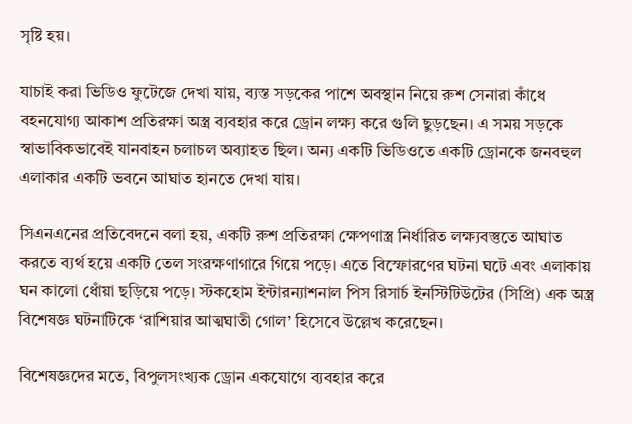সৃষ্টি হয়।

যাচাই করা ভিডিও ফুটেজে দেখা যায়, ব্যস্ত সড়কের পাশে অবস্থান নিয়ে রুশ সেনারা কাঁধে বহনযোগ্য আকাশ প্রতিরক্ষা অস্ত্র ব্যবহার করে ড্রোন লক্ষ্য করে গুলি ছুড়ছেন। এ সময় সড়কে স্বাভাবিকভাবেই যানবাহন চলাচল অব্যাহত ছিল। অন্য একটি ভিডিওতে একটি ড্রোনকে জনবহুল এলাকার একটি ভবনে আঘাত হানতে দেখা যায়।

সিএনএনের প্রতিবেদনে বলা হয়, একটি রুশ প্রতিরক্ষা ক্ষেপণাস্ত্র নির্ধারিত লক্ষ্যবস্তুতে আঘাত করতে ব্যর্থ হয়ে একটি তেল সংরক্ষণাগারে গিয়ে পড়ে। এতে বিস্ফোরণের ঘটনা ঘটে এবং এলাকায় ঘন কালো ধোঁয়া ছড়িয়ে পড়ে। স্টকহোম ইন্টারন্যাশনাল পিস রিসার্চ ইনস্টিটিউটের (সিপ্রি) এক অস্ত্র বিশেষজ্ঞ ঘটনাটিকে ‘রাশিয়ার আত্মঘাতী গোল’ হিসেবে উল্লেখ করেছেন।

বিশেষজ্ঞদের মতে, বিপুলসংখ্যক ড্রোন একযোগে ব্যবহার করে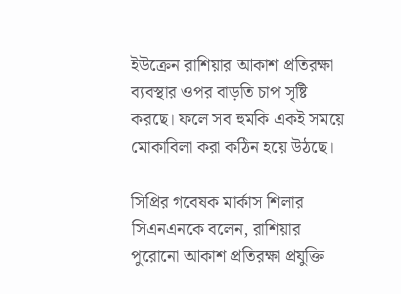ইউক্রেন রাশিয়ার আকাশ প্রতিরক্ষা ব্যবস্থার ওপর বাড়তি চাপ সৃষ্টি করছে। ফলে সব হুমকি একই সময়ে মোকাবিলা করা কঠিন হয়ে উঠছে।

সিপ্রির গবেষক মার্কাস শিলার সিএনএনকে বলেন, রাশিয়ার পুরোনো আকাশ প্রতিরক্ষা প্রযুক্তি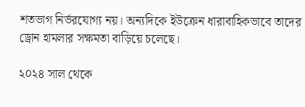শতভাগ নির্ভরযোগ্য নয়। অন্যদিকে ইউক্রেন ধারাবাহিকভাবে তাদের ড্রোন হামলার সক্ষমতা বাড়িয়ে চলেছে।

২০২৪ সাল থেকে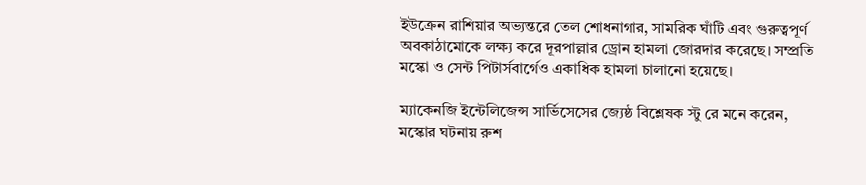ইউক্রেন রাশিয়ার অভ্যন্তরে তেল শোধনাগার, সামরিক ঘাঁটি এবং গুরুত্বপূর্ণ অবকাঠামোকে লক্ষ্য করে দূরপাল্লার ড্রোন হামলা জোরদার করেছে। সম্প্রতি মস্কো ও সেন্ট পিটার্সবার্গেও একাধিক হামলা চালানো হয়েছে।

ম্যাকেনজি ইন্টেলিজেন্স সার্ভিসেসের জ্যেষ্ঠ বিশ্লেষক স্টু রে মনে করেন, মস্কোর ঘটনায় রুশ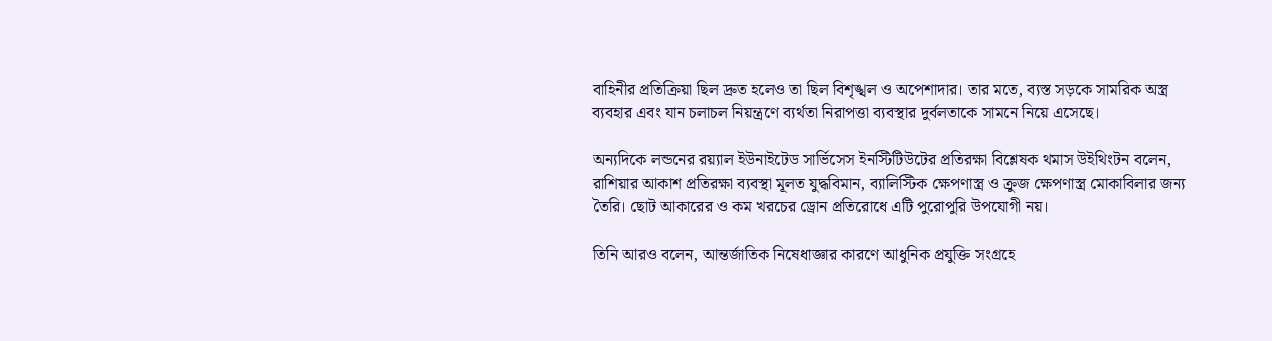বাহিনীর প্রতিক্রিয়া ছিল দ্রুত হলেও তা ছিল বিশৃঙ্খল ও অপেশাদার। তার মতে, ব্যস্ত সড়কে সামরিক অস্ত্র ব্যবহার এবং যান চলাচল নিয়ন্ত্রণে ব্যর্থতা নিরাপত্তা ব্যবস্থার দুর্বলতাকে সামনে নিয়ে এসেছে।

অন্যদিকে লন্ডনের রয়্যাল ইউনাইটেড সার্ভিসেস ইনস্টিটিউটের প্রতিরক্ষা বিশ্লেষক থমাস উইথিংটন বলেন, রাশিয়ার আকাশ প্রতিরক্ষা ব্যবস্থা মূলত যুদ্ধবিমান, ব্যালিস্টিক ক্ষেপণাস্ত্র ও ক্রুজ ক্ষেপণাস্ত্র মোকাবিলার জন্য তৈরি। ছোট আকারের ও কম খরচের ড্রোন প্রতিরোধে এটি পুরোপুরি উপযোগী নয়।

তিনি আরও বলেন, আন্তর্জাতিক নিষেধাজ্ঞার কারণে আধুনিক প্রযুক্তি সংগ্রহে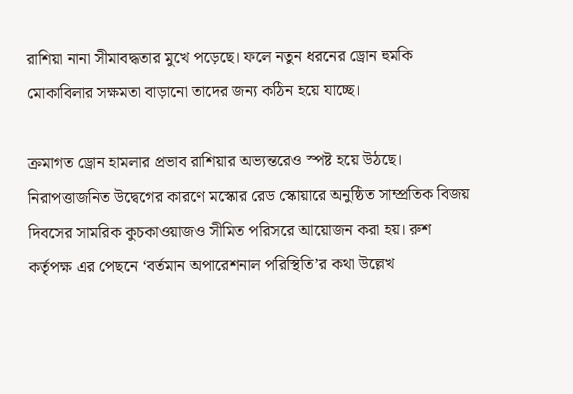রাশিয়া নানা সীমাবদ্ধতার মুখে পড়েছে। ফলে নতুন ধরনের ড্রোন হুমকি মোকাবিলার সক্ষমতা বাড়ানো তাদের জন্য কঠিন হয়ে যাচ্ছে।

ক্রমাগত ড্রোন হামলার প্রভাব রাশিয়ার অভ্যন্তরেও স্পষ্ট হয়ে উঠছে। নিরাপত্তাজনিত উদ্বেগের কারণে মস্কোর রেড স্কোয়ারে অনুষ্ঠিত সাম্প্রতিক বিজয় দিবসের সামরিক কুচকাওয়াজও সীমিত পরিসরে আয়োজন করা হয়। রুশ কর্তৃপক্ষ এর পেছনে ‘বর্তমান অপারেশনাল পরিস্থিতি’র কথা উল্লেখ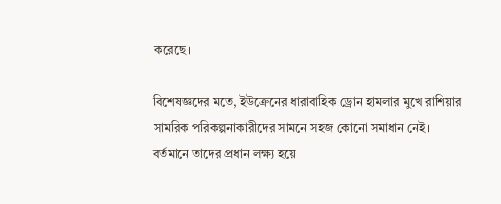করেছে।

বিশেষজ্ঞদের মতে, ইউক্রেনের ধারাবাহিক ড্রোন হামলার মুখে রাশিয়ার সামরিক পরিকল্পনাকারীদের সামনে সহজ কোনো সমাধান নেই। বর্তমানে তাদের প্রধান লক্ষ্য হয়ে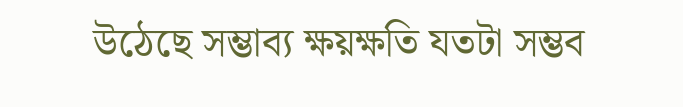উঠেছে সম্ভাব্য ক্ষয়ক্ষতি যতটা সম্ভব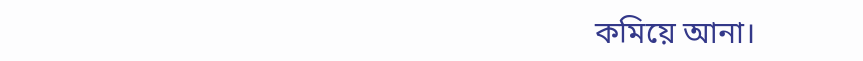কমিয়ে আনা।